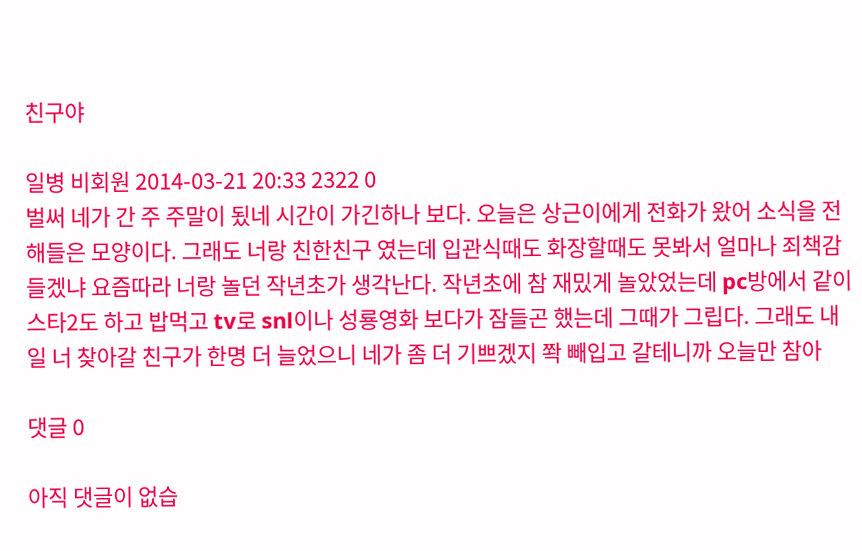친구야

일병 비회원 2014-03-21 20:33 2322 0
벌써 네가 간 주 주말이 됬네 시간이 가긴하나 보다. 오늘은 상근이에게 전화가 왔어 소식을 전해들은 모양이다. 그래도 너랑 친한친구 였는데 입관식때도 화장할때도 못봐서 얼마나 죄책감 들겠냐 요즘따라 너랑 놀던 작년초가 생각난다. 작년초에 참 재밌게 놀았었는데 pc방에서 같이 스타2도 하고 밥먹고 tv로 snl이나 성룡영화 보다가 잠들곤 했는데 그때가 그립다. 그래도 내일 너 찾아갈 친구가 한명 더 늘었으니 네가 좀 더 기쁘겠지 쫙 빼입고 갈테니까 오늘만 참아

댓글 0

아직 댓글이 없습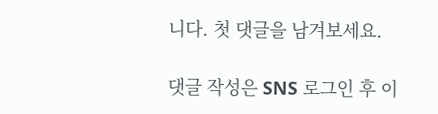니다. 첫 댓글을 남겨보세요.

댓글 작성은 SNS 로그인 후 이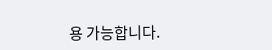용 가능합니다.